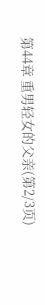第44章 重男轻女的父亲(第2/3页)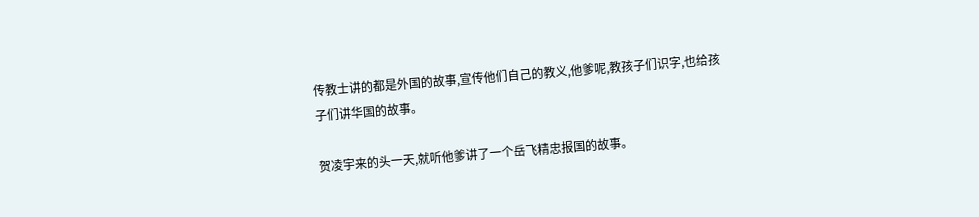传教士讲的都是外国的故事,宣传他们自己的教义,他爹呢,教孩子们识字,也给孩子们讲华国的故事。

贺凌宇来的头一天,就听他爹讲了一个岳飞精忠报国的故事。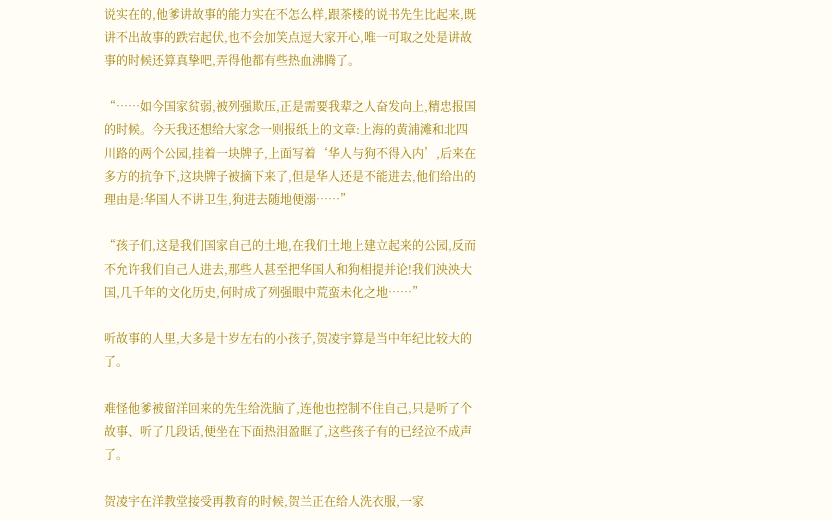说实在的,他爹讲故事的能力实在不怎么样,跟茶楼的说书先生比起来,既讲不出故事的跌宕起伏,也不会加笑点逗大家开心,唯一可取之处是讲故事的时候还算真挚吧,弄得他都有些热血沸腾了。

“……如今国家贫弱,被列强欺压,正是需要我辈之人奋发向上,精忠报国的时候。今天我还想给大家念一则报纸上的文章:上海的黄浦滩和北四川路的两个公园,挂着一块牌子,上面写着‘华人与狗不得入内’,后来在多方的抗争下,这块牌子被摘下来了,但是华人还是不能进去,他们给出的理由是:华国人不讲卫生,狗进去随地便溺……”

“孩子们,这是我们国家自己的土地,在我们土地上建立起来的公园,反而不允许我们自己人进去,那些人甚至把华国人和狗相提并论!我们泱泱大国,几千年的文化历史,何时成了列强眼中荒蛮未化之地……”

听故事的人里,大多是十岁左右的小孩子,贺凌宇算是当中年纪比较大的了。

难怪他爹被留洋回来的先生给洗脑了,连他也控制不住自己,只是听了个故事、听了几段话,便坐在下面热泪盈眶了,这些孩子有的已经泣不成声了。

贺凌宇在洋教堂接受再教育的时候,贺兰正在给人洗衣服,一家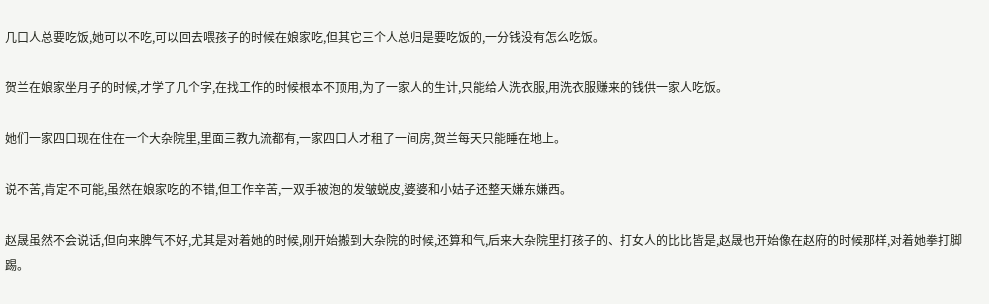几口人总要吃饭,她可以不吃,可以回去喂孩子的时候在娘家吃,但其它三个人总归是要吃饭的,一分钱没有怎么吃饭。

贺兰在娘家坐月子的时候,才学了几个字,在找工作的时候根本不顶用,为了一家人的生计,只能给人洗衣服,用洗衣服赚来的钱供一家人吃饭。

她们一家四口现在住在一个大杂院里,里面三教九流都有,一家四口人才租了一间房,贺兰每天只能睡在地上。

说不苦,肯定不可能,虽然在娘家吃的不错,但工作辛苦,一双手被泡的发皱蜕皮,婆婆和小姑子还整天嫌东嫌西。

赵晟虽然不会说话,但向来脾气不好,尤其是对着她的时候,刚开始搬到大杂院的时候,还算和气,后来大杂院里打孩子的、打女人的比比皆是,赵晟也开始像在赵府的时候那样,对着她拳打脚踢。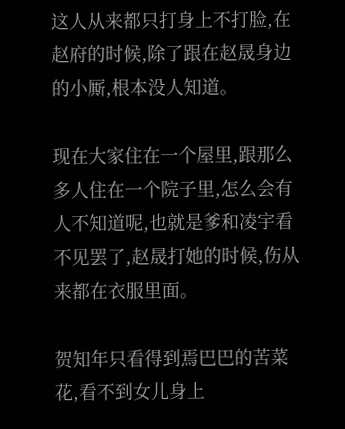这人从来都只打身上不打脸,在赵府的时候,除了跟在赵晟身边的小厮,根本没人知道。

现在大家住在一个屋里,跟那么多人住在一个院子里,怎么会有人不知道呢,也就是爹和凌宇看不见罢了,赵晟打她的时候,伤从来都在衣服里面。

贺知年只看得到焉巴巴的苦菜花,看不到女儿身上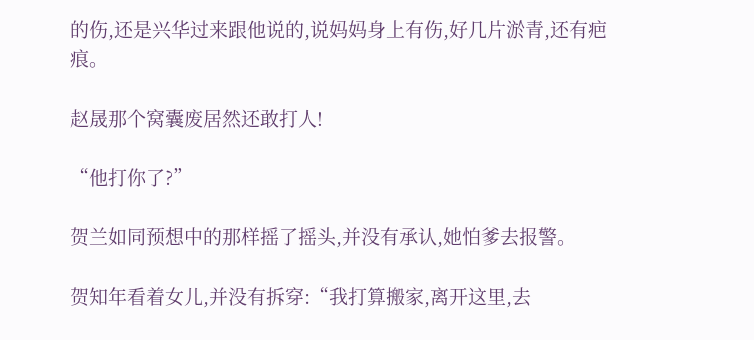的伤,还是兴华过来跟他说的,说妈妈身上有伤,好几片淤青,还有疤痕。

赵晟那个窝囊废居然还敢打人!

“他打你了?”

贺兰如同预想中的那样摇了摇头,并没有承认,她怕爹去报警。

贺知年看着女儿,并没有拆穿:“我打算搬家,离开这里,去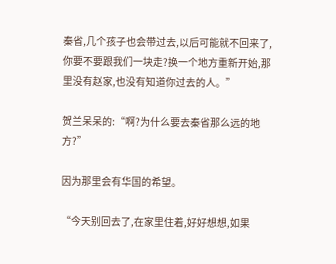秦省,几个孩子也会带过去,以后可能就不回来了,你要不要跟我们一块走?换一个地方重新开始,那里没有赵家,也没有知道你过去的人。”

贺兰呆呆的:“啊?为什么要去秦省那么远的地方?”

因为那里会有华国的希望。

“今天别回去了,在家里住着,好好想想,如果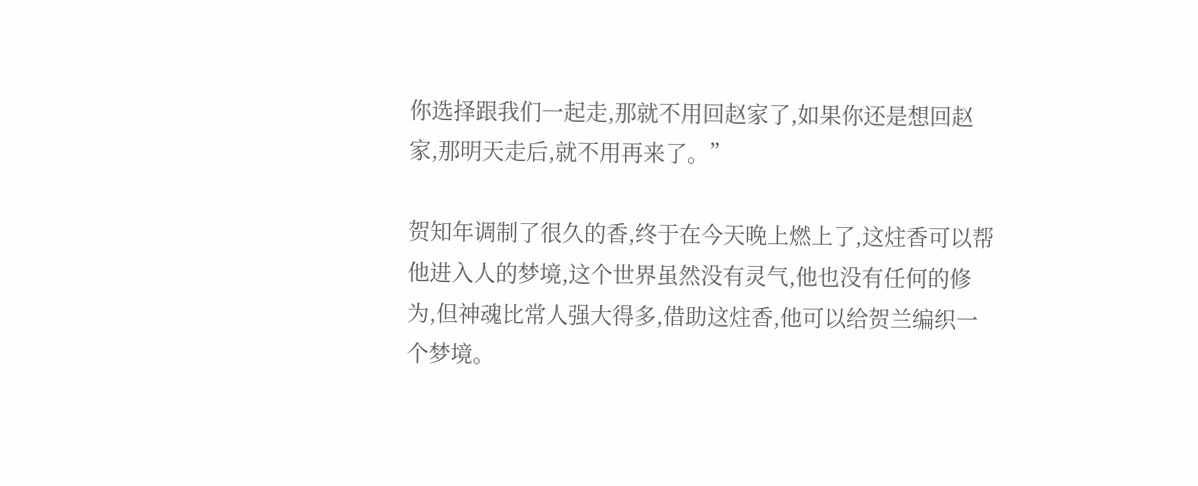你选择跟我们一起走,那就不用回赵家了,如果你还是想回赵家,那明天走后,就不用再来了。”

贺知年调制了很久的香,终于在今天晚上燃上了,这炷香可以帮他进入人的梦境,这个世界虽然没有灵气,他也没有任何的修为,但神魂比常人强大得多,借助这炷香,他可以给贺兰编织一个梦境。